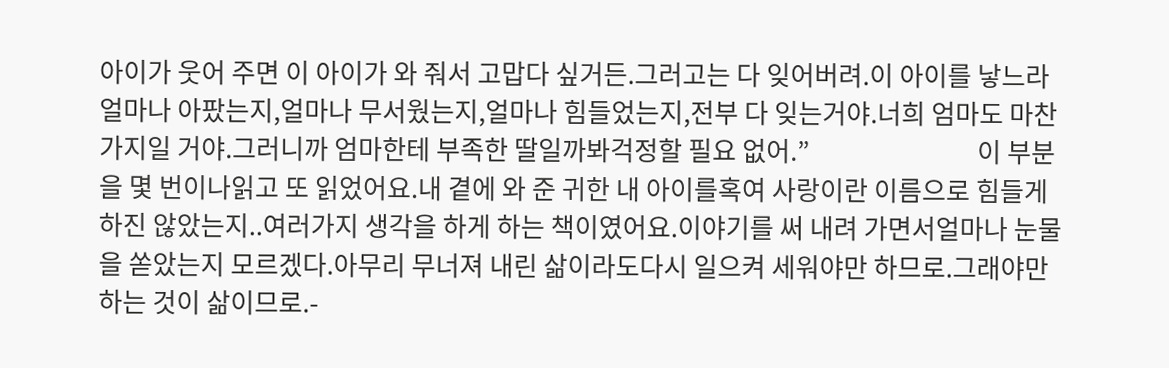아이가 웃어 주면 이 아이가 와 줘서 고맙다 싶거든.그러고는 다 잊어버려.이 아이를 낳느라 얼마나 아팠는지,얼마나 무서웠는지,얼마나 힘들었는지,전부 다 잊는거야.너희 엄마도 마찬가지일 거야.그러니까 엄마한테 부족한 딸일까봐걱정할 필요 없어.”                            이 부분을 몇 번이나읽고 또 읽었어요.내 곁에 와 준 귀한 내 아이를혹여 사랑이란 이름으로 힘들게 하진 않았는지..여러가지 생각을 하게 하는 책이였어요.이야기를 써 내려 가면서얼마나 눈물을 쏟았는지 모르겠다.아무리 무너져 내린 삶이라도다시 일으켜 세워야만 하므로.그래야만 하는 것이 삶이므로.-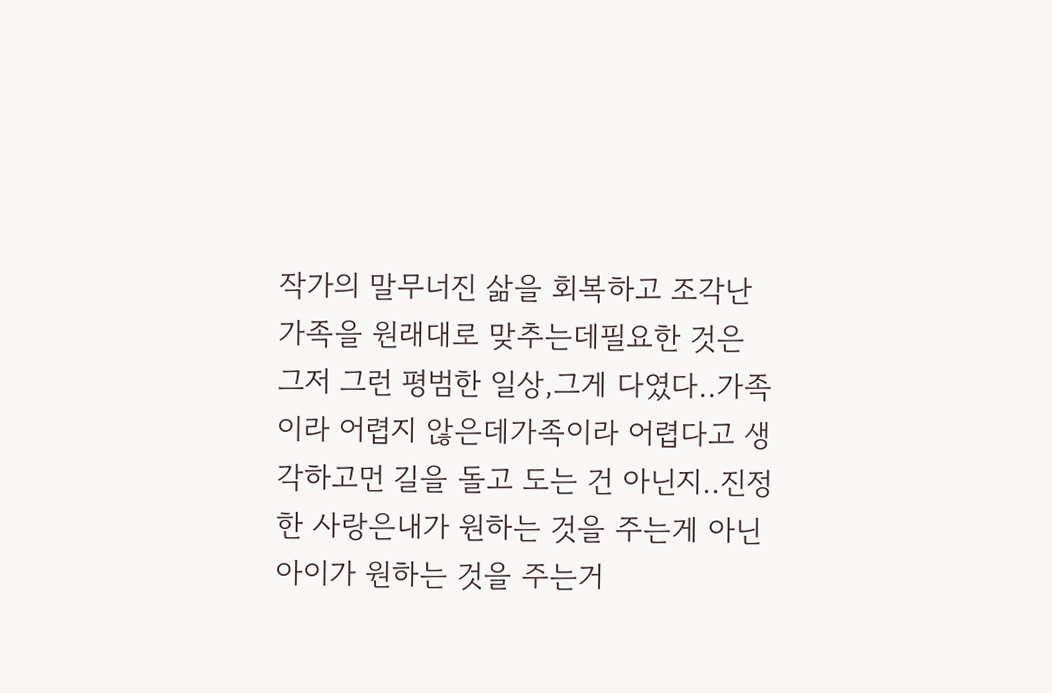작가의 말무너진 삶을 회복하고 조각난 가족을 원래대로 맞추는데필요한 것은 그저 그런 평범한 일상,그게 다였다..가족이라 어렵지 않은데가족이라 어렵다고 생각하고먼 길을 돌고 도는 건 아닌지..진정한 사랑은내가 원하는 것을 주는게 아닌아이가 원하는 것을 주는거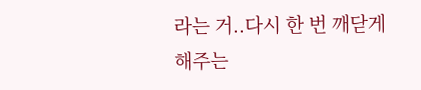라는 거..다시 한 번 깨닫게 해주는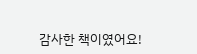감사한 책이였어요!